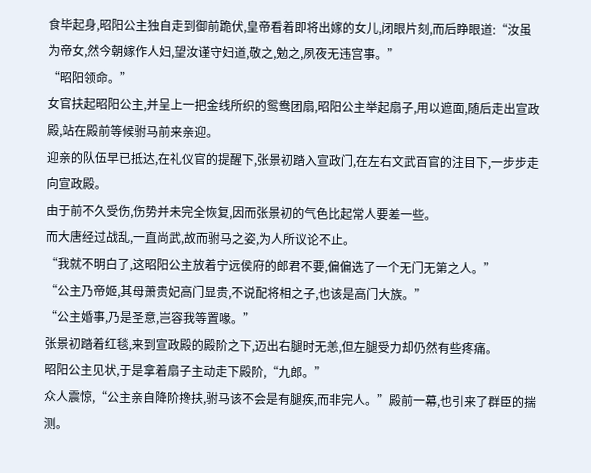食毕起身,昭阳公主独自走到御前跪伏,皇帝看着即将出嫁的女儿,闭眼片刻,而后睁眼道:“汝虽为帝女,然今朝嫁作人妇,望汝谨守妇道,敬之,勉之,夙夜无违宫事。”
“昭阳领命。”
女官扶起昭阳公主,并呈上一把金线所织的鸳鸯团扇,昭阳公主举起扇子,用以遮面,随后走出宣政殿,站在殿前等候驸马前来亲迎。
迎亲的队伍早已抵达,在礼仪官的提醒下,张景初踏入宣政门,在左右文武百官的注目下,一步步走向宣政殿。
由于前不久受伤,伤势并未完全恢复,因而张景初的气色比起常人要差一些。
而大唐经过战乱,一直尚武,故而驸马之姿,为人所议论不止。
“我就不明白了,这昭阳公主放着宁远侯府的郎君不要,偏偏选了一个无门无第之人。”
“公主乃帝姬,其母萧贵妃高门显贵,不说配将相之子,也该是高门大族。”
“公主婚事,乃是圣意,岂容我等置喙。”
张景初踏着红毯,来到宣政殿的殿阶之下,迈出右腿时无恙,但左腿受力却仍然有些疼痛。
昭阳公主见状,于是拿着扇子主动走下殿阶,“九郎。”
众人震惊,“公主亲自降阶搀扶,驸马该不会是有腿疾,而非完人。”殿前一幕,也引来了群臣的揣测。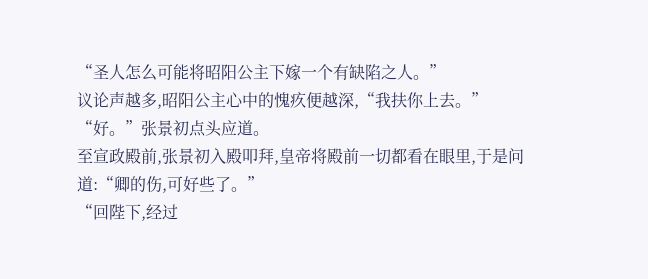“圣人怎么可能将昭阳公主下嫁一个有缺陷之人。”
议论声越多,昭阳公主心中的愧疚便越深,“我扶你上去。”
“好。”张景初点头应道。
至宣政殿前,张景初入殿叩拜,皇帝将殿前一切都看在眼里,于是问道:“卿的伤,可好些了。”
“回陛下,经过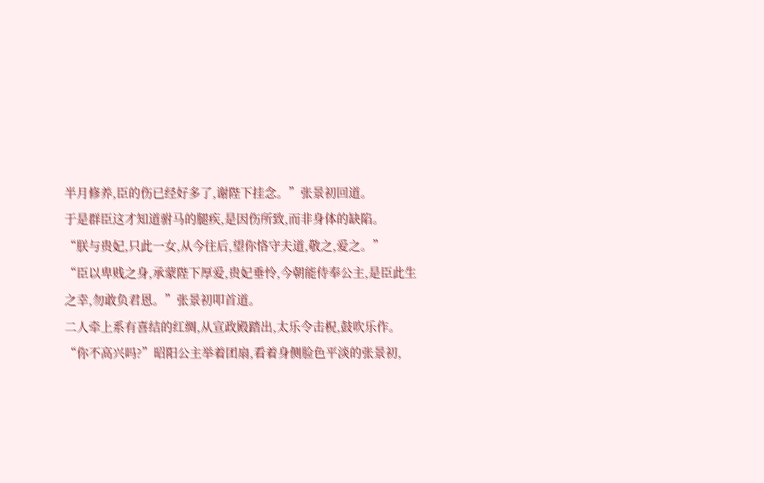半月修养,臣的伤已经好多了,谢陛下挂念。”张景初回道。
于是群臣这才知道驸马的腿疾,是因伤所致,而非身体的缺陷。
“朕与贵妃,只此一女,从今往后,望你恪守夫道,敬之,爱之。”
“臣以卑贱之身,承蒙陛下厚爱,贵妃垂怜,今朝能侍奉公主,是臣此生之幸,勿敢负君恩。”张景初叩首道。
二人牵上系有喜结的红绸,从宣政殿踏出,太乐令击柷,鼓吹乐作。
“你不高兴吗?”昭阳公主举着团扇,看着身侧脸色平淡的张景初,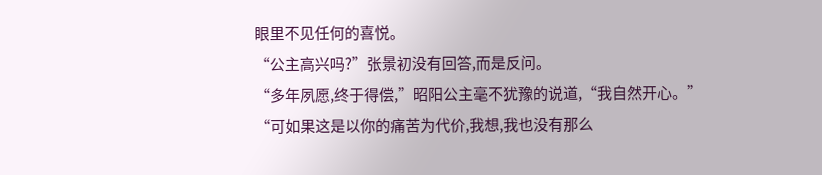眼里不见任何的喜悦。
“公主高兴吗?”张景初没有回答,而是反问。
“多年夙愿,终于得偿,”昭阳公主毫不犹豫的说道,“我自然开心。”
“可如果这是以你的痛苦为代价,我想,我也没有那么